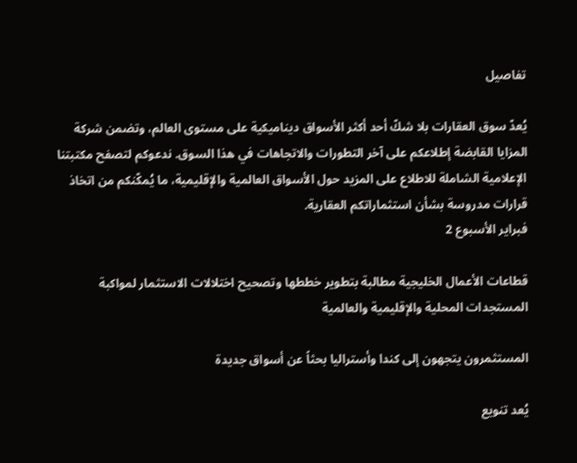تفاصيل

يُعدّ سوق العقارات بلا شكّ أحد أكثر الأسواق ديناميكية على مستوى العالم، وتضمن شركة المزايا القابضة إطلاعكم على آخر التطورات والاتجاهات في هذا السوق. ندعوكم لتصفح مكتبتنا الإعلامية الشاملة للاطلاع على المزيد حول الأسواق العالمية والإقليمية، ما يُمكّنكم من اتخاذ قرارات مدروسة بشأن استثماراتكم العقارية.
فبراير الأسبوع 2

قطاعات الأعمال الخليجية مطالبة بتطوير خططها وتصحيح اختلالات الاستثمار لمواكبة المستجدات المحلية والإقليمية والعالمية

المستثمرون يتجهون إلى كندا وأستراليا بحثاً عن أسواق جديدة

يُعد تنويع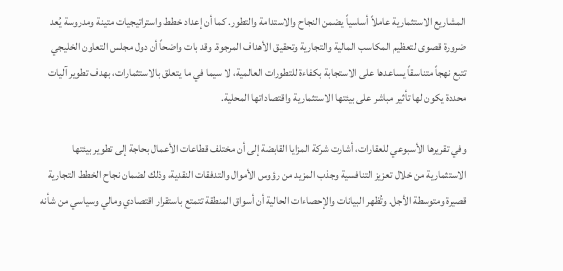المشاريع الاستثمارية عاملاً أساسياً يضمن النجاح والاستدامة والتطور. كما أن إعداد خطط واستراتيجيات متينة ومدروسة يُعد ضرورة قصوى لتعظيم المكاسب المالية والتجارية وتحقيق الأهداف المرجوة. وقد بات واضحاً أن دول مجلس التعاون الخليجي تتبع نهجاً متناسقاً يساعدها على الاستجابة بكفاءة للتطورات العالمية، لا سيما في ما يتعلق بالاستثمارات، بهدف تطوير آليات محددة يكون لها تأثير مباشر على بيئتها الاستثمارية واقتصاداتها المحلية.

وفي تقريرها الأسبوعي للعقارات، أشارت شركة المزايا القابضة إلى أن مختلف قطاعات الأعمال بحاجة إلى تطوير بيئتها الاستثمارية من خلال تعزيز التنافسية وجذب المزيد من رؤوس الأموال والتدفقات النقدية، وذلك لضمان نجاح الخطط التجارية قصيرة ومتوسطة الأجل. وتُظهر البيانات والإحصاءات الحالية أن أسواق المنطقة تتمتع باستقرار اقتصادي ومالي وسياسي من شأنه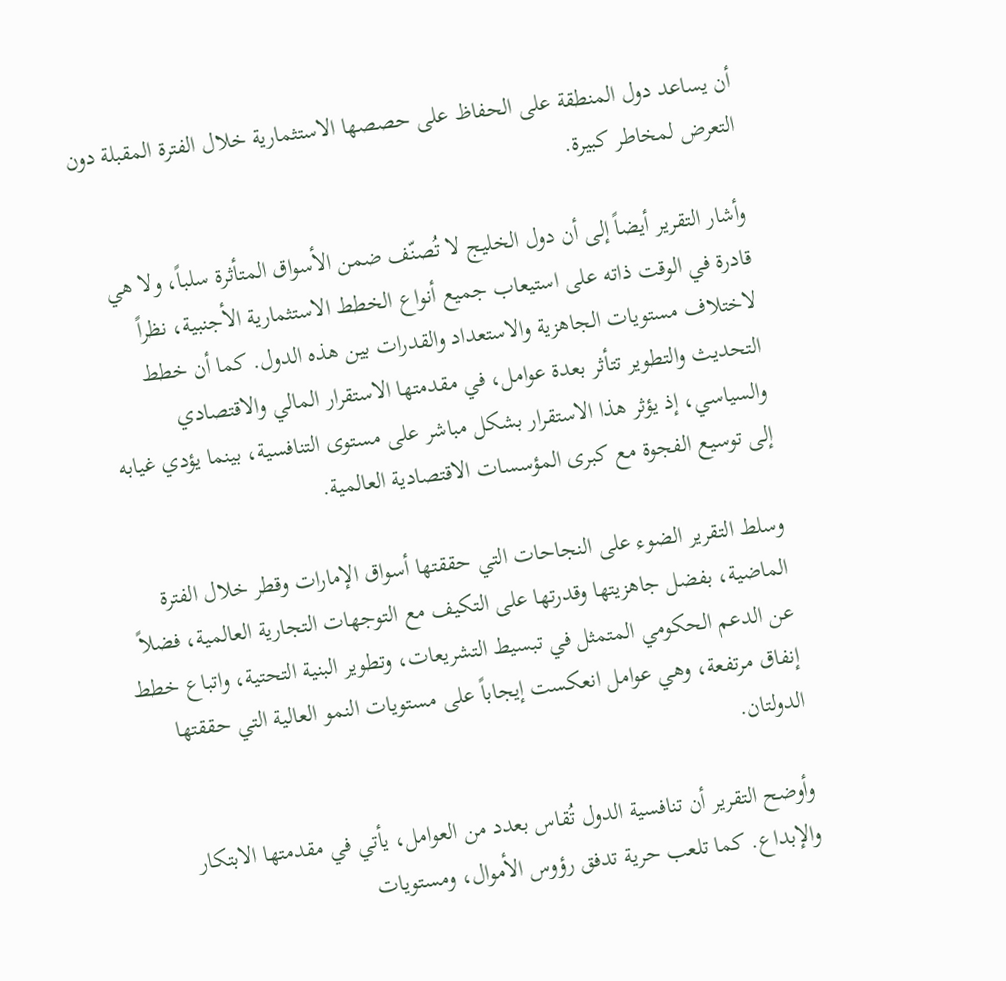أن يساعد دول المنطقة على الحفاظ على حصصها الاستثمارية خلال الفترة المقبلة دون التعرض لمخاطر كبيرة.

وأشار التقرير أيضاً إلى أن دول الخليج لا تُصنّف ضمن الأسواق المتأثرة سلباً، ولا هي قادرة في الوقت ذاته على استيعاب جميع أنواع الخطط الاستثمارية الأجنبية، نظراً لاختلاف مستويات الجاهزية والاستعداد والقدرات بين هذه الدول. كما أن خطط التحديث والتطوير تتأثر بعدة عوامل، في مقدمتها الاستقرار المالي والاقتصادي والسياسي، إذ يؤثر هذا الاستقرار بشكل مباشر على مستوى التنافسية، بينما يؤدي غيابه إلى توسيع الفجوة مع كبرى المؤسسات الاقتصادية العالمية.

وسلط التقرير الضوء على النجاحات التي حققتها أسواق الإمارات وقطر خلال الفترة الماضية، بفضل جاهزيتها وقدرتها على التكيف مع التوجهات التجارية العالمية، فضلاً عن الدعم الحكومي المتمثل في تبسيط التشريعات، وتطوير البنية التحتية، واتباع خطط إنفاق مرتفعة، وهي عوامل انعكست إيجاباً على مستويات النمو العالية التي حققتها الدولتان.

وأوضح التقرير أن تنافسية الدول تُقاس بعدد من العوامل، يأتي في مقدمتها الابتكار والإبداع. كما تلعب حرية تدفق رؤوس الأموال، ومستويات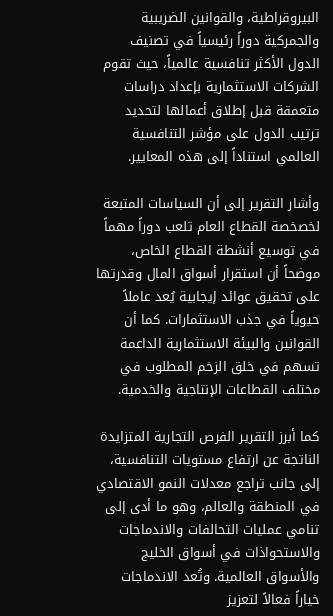البيروقراطية، والقوانين الضريبية والجمركية دوراً رئيسياً في تصنيف الدول الأكثر تنافسية عالمياً، حيث تقوم الشركات الاستثمارية بإعداد دراسات متعمقة قبل إطلاق أعمالها لتحديد ترتيب الدول على مؤشر التنافسية العالمي استناداً إلى هذه المعايير.

وأشار التقرير إلى أن السياسات المتبعة لخصخصة القطاع العام تلعب دوراً مهماً في توسيع أنشطة القطاع الخاص، موضحاً أن استقرار أسواق المال وقدرتها على تحقيق عوائد إيجابية يُعد عاملاً حيوياً في جذب الاستثمارات. كما أن القوانين والبيئة الاستثمارية الداعمة تسهم في خلق الزخم المطلوب في مختلف القطاعات الإنتاجية والخدمية.

كما أبرز التقرير الفرص التجارية المتزايدة الناتجة عن ارتفاع مستويات التنافسية، إلى جانب تراجع معدلات النمو الاقتصادي في المنطقة والعالم، وهو ما أدى إلى تنامي عمليات التحالفات والاندماجات والاستحواذات في أسواق الخليج والأسواق العالمية. وتُعد الاندماجات خياراً فعالاً لتعزيز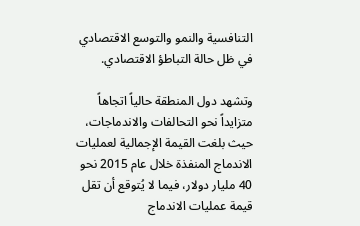التنافسية والنمو والتوسع الاقتصادي في ظل حالة التباطؤ الاقتصادي.

وتشهد دول المنطقة حالياً اتجاهاً متزايداً نحو التحالفات والاندماجات، حيث بلغت القيمة الإجمالية لعمليات الاندماج المنفذة خلال عام 2015 نحو 40 مليار دولار، فيما لا يُتوقع أن تقل قيمة عمليات الاندماج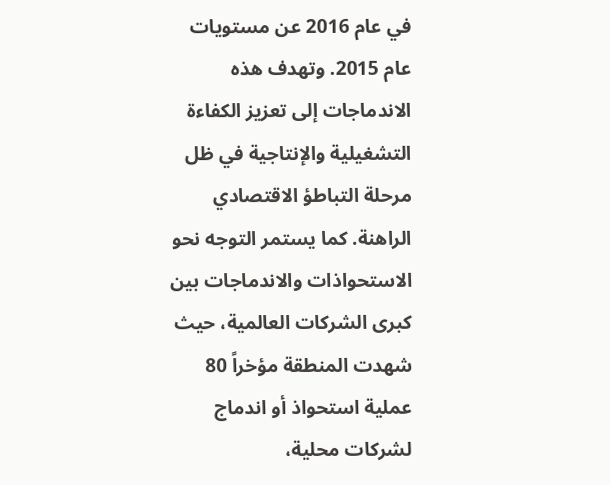في عام 2016 عن مستويات عام 2015. وتهدف هذه الاندماجات إلى تعزيز الكفاءة التشغيلية والإنتاجية في ظل مرحلة التباطؤ الاقتصادي الراهنة. كما يستمر التوجه نحو الاستحواذات والاندماجات بين كبرى الشركات العالمية، حيث شهدت المنطقة مؤخراً 80 عملية استحواذ أو اندماج لشركات محلية،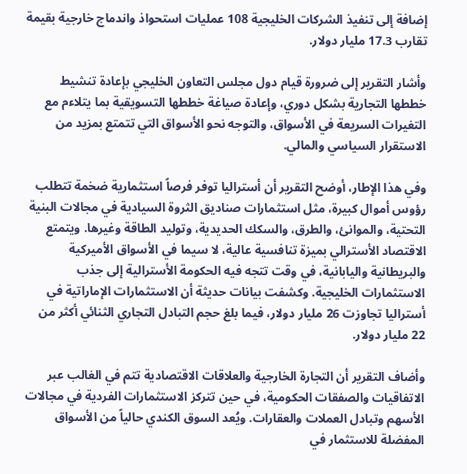إضافة إلى تنفيذ الشركات الخليجية 108 عمليات استحواذ واندماج خارجية بقيمة تقارب 17.3 مليار دولار.

وأشار التقرير إلى ضرورة قيام دول مجلس التعاون الخليجي بإعادة تنشيط خططها التجارية بشكل دوري، وإعادة صياغة خططها التسويقية بما يتلاءم مع التغيرات السريعة في الأسواق، والتوجه نحو الأسواق التي تتمتع بمزيد من الاستقرار السياسي والمالي.

وفي هذا الإطار، أوضح التقرير أن أستراليا توفر فرصاً استثمارية ضخمة تتطلب رؤوس أموال كبيرة، مثل استثمارات صناديق الثروة السيادية في مجالات البنية التحتية، والموانئ، والطرق، والسكك الحديدية، وتوليد الطاقة وغيرها. ويتمتع الاقتصاد الأسترالي بميزة تنافسية عالية، لا سيما في الأسواق الأميركية والبريطانية واليابانية، في وقت تتجه فيه الحكومة الأسترالية إلى جذب الاستثمارات الخليجية. وكشفت بيانات حديثة أن الاستثمارات الإماراتية في أستراليا تجاوزت 26 مليار دولار، فيما بلغ حجم التبادل التجاري الثنائي أكثر من 22 مليار دولار.

وأضاف التقرير أن التجارة الخارجية والعلاقات الاقتصادية تتم في الغالب عبر الاتفاقيات والصفقات الحكومية، في حين تتركز الاستثمارات الفردية في مجالات الأسهم وتبادل العملات والعقارات. ويُعد السوق الكندي حالياً من الأسواق المفضلة للاستثمار في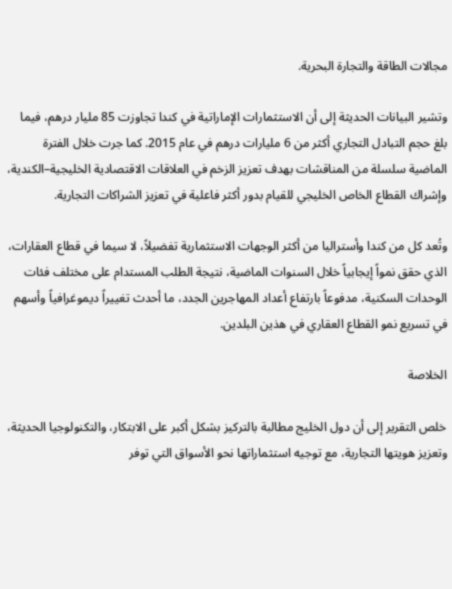مجالات الطاقة والتجارة البحرية.

وتشير البيانات الحديثة إلى أن الاستثمارات الإماراتية في كندا تجاوزت 85 مليار درهم، فيما بلغ حجم التبادل التجاري أكثر من 6 مليارات درهم في عام 2015. كما جرت خلال الفترة الماضية سلسلة من المناقشات بهدف تعزيز الزخم في العلاقات الاقتصادية الخليجية–الكندية، وإشراك القطاع الخاص الخليجي للقيام بدور أكثر فاعلية في تعزيز الشراكات التجارية.

وتُعد كل من كندا وأستراليا من أكثر الوجهات الاستثمارية تفضيلاً، لا سيما في قطاع العقارات، الذي حقق نمواً إيجابياً خلال السنوات الماضية، نتيجة الطلب المستدام على مختلف فئات الوحدات السكنية، مدفوعاً بارتفاع أعداد المهاجرين الجدد، ما أحدث تغييراً ديموغرافياً وأسهم في تسريع نمو القطاع العقاري في هذين البلدين.

الخلاصة

خلص التقرير إلى أن دول الخليج مطالبة بالتركيز بشكل أكبر على الابتكار، والتكنولوجيا الحديثة، وتعزيز هويتها التجارية، مع توجيه استثماراتها نحو الأسواق التي توفر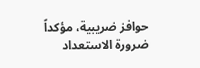حوافز ضريبية، مؤكداً ضرورة الاستعداد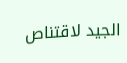الجيد لاقتناص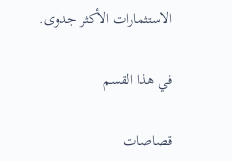الاستثمارات الأكثر جدوى.

في هذا القسم

قصاصات